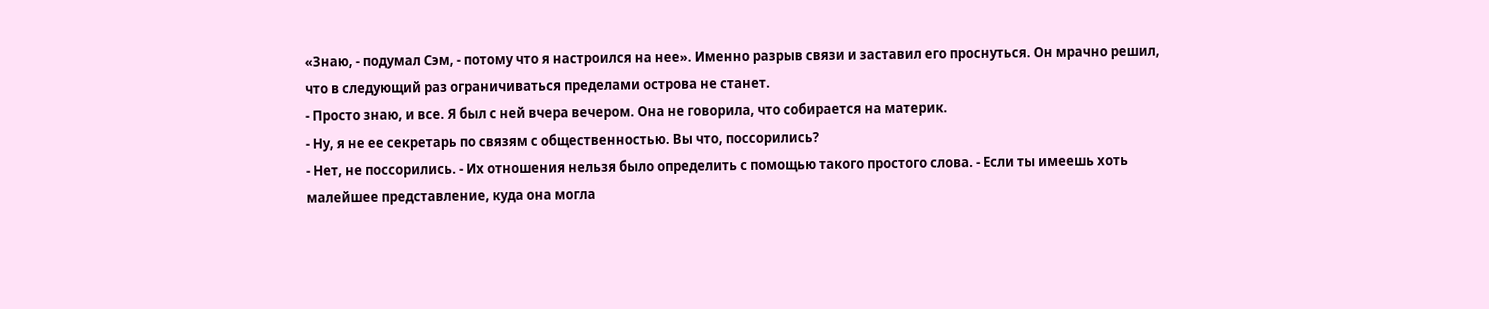«Знаю, - подумал Сэм, - потому что я настроился на нее». Именно разрыв связи и заставил его проснуться. Он мрачно решил, что в следующий раз ограничиваться пределами острова не станет.
- Просто знаю, и все. Я был с ней вчера вечером. Она не говорила, что собирается на материк.
- Ну, я не ее секретарь по связям с общественностью. Вы что, поссорились?
- Нет, не поссорились. - Их отношения нельзя было определить с помощью такого простого слова. - Если ты имеешь хоть малейшее представление, куда она могла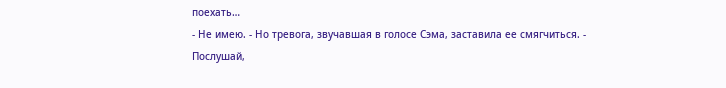поехать…
- Не имею. - Но тревога, звучавшая в голосе Сэма, заставила ее смягчиться. - Послушай,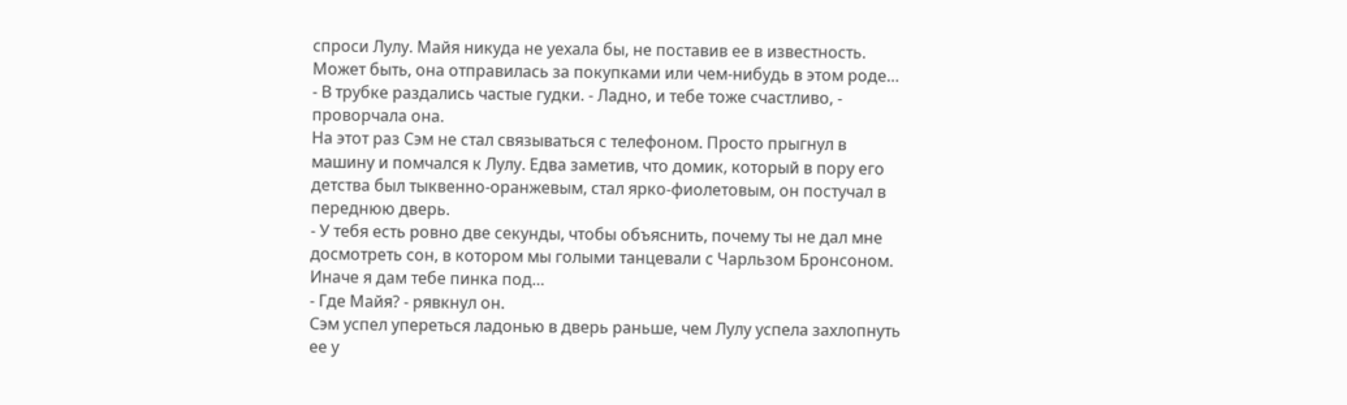спроси Лулу. Майя никуда не уехала бы, не поставив ее в известность. Может быть, она отправилась за покупками или чем-нибудь в этом роде… - В трубке раздались частые гудки. - Ладно, и тебе тоже счастливо, - проворчала она.
На этот раз Сэм не стал связываться с телефоном. Просто прыгнул в машину и помчался к Лулу. Едва заметив, что домик, который в пору его детства был тыквенно-оранжевым, стал ярко-фиолетовым, он постучал в переднюю дверь.
- У тебя есть ровно две секунды, чтобы объяснить, почему ты не дал мне досмотреть сон, в котором мы голыми танцевали с Чарльзом Бронсоном. Иначе я дам тебе пинка под…
- Где Майя? - рявкнул он.
Сэм успел упереться ладонью в дверь раньше, чем Лулу успела захлопнуть ее у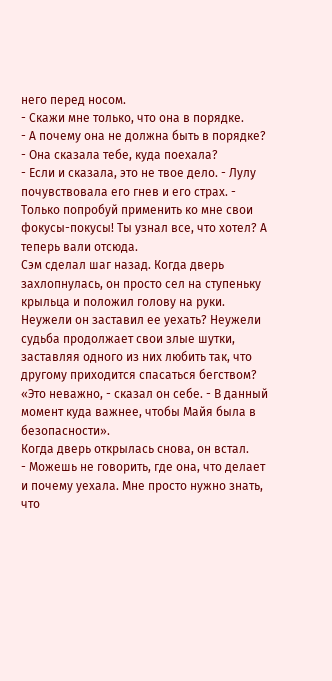него перед носом.
- Скажи мне только, что она в порядке.
- А почему она не должна быть в порядке?
- Она сказала тебе, куда поехала?
- Если и сказала, это не твое дело. - Лулу почувствовала его гнев и его страх. - Только попробуй применить ко мне свои фокусы-покусы! Ты узнал все, что хотел? А теперь вали отсюда.
Сэм сделал шаг назад. Когда дверь захлопнулась, он просто сел на ступеньку крыльца и положил голову на руки.
Неужели он заставил ее уехать? Неужели судьба продолжает свои злые шутки, заставляя одного из них любить так, что другому приходится спасаться бегством?
«Это неважно, - сказал он себе. - В данный момент куда важнее, чтобы Майя была в безопасности».
Когда дверь открылась снова, он встал.
- Можешь не говорить, где она, что делает и почему уехала. Мне просто нужно знать, что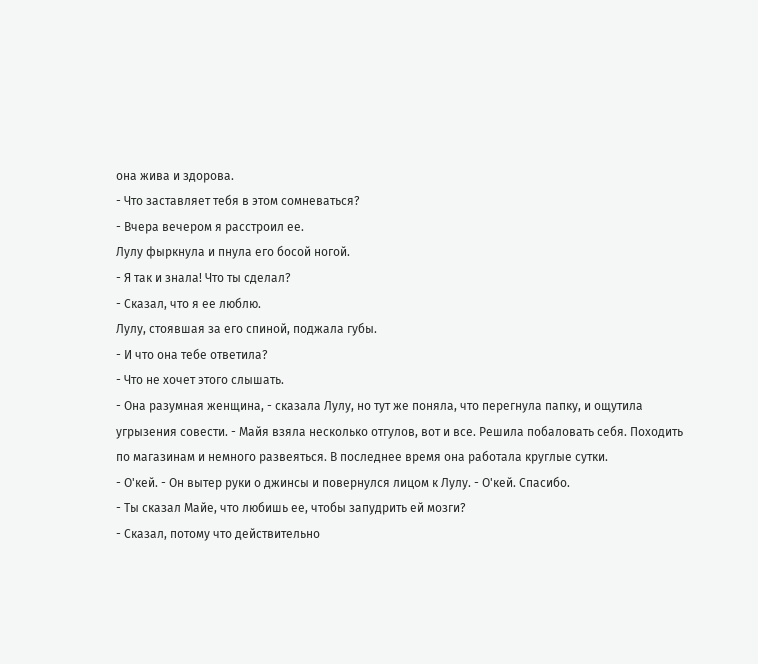она жива и здорова.
- Что заставляет тебя в этом сомневаться?
- Вчера вечером я расстроил ее.
Лулу фыркнула и пнула его босой ногой.
- Я так и знала! Что ты сделал?
- Сказал, что я ее люблю.
Лулу, стоявшая за его спиной, поджала губы.
- И что она тебе ответила?
- Что не хочет этого слышать.
- Она разумная женщина, - сказала Лулу, но тут же поняла, что перегнула папку, и ощутила угрызения совести. - Майя взяла несколько отгулов, вот и все. Решила побаловать себя. Походить по магазинам и немного развеяться. В последнее время она работала круглые сутки.
- О'кей. - Он вытер руки о джинсы и повернулся лицом к Лулу. - О'кей. Спасибо.
- Ты сказал Майе, что любишь ее, чтобы запудрить ей мозги?
- Сказал, потому что действительно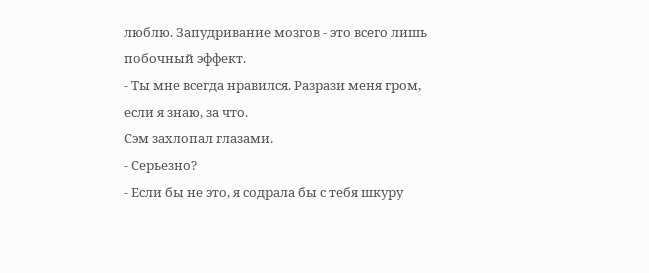люблю. Запудривание мозгов - это всего лишь побочный эффект.
- Ты мне всегда нравился. Разрази меня гром, если я знаю, за что.
Сэм захлопал глазами.
- Серьезно?
- Если бы не это, я содрала бы с тебя шкуру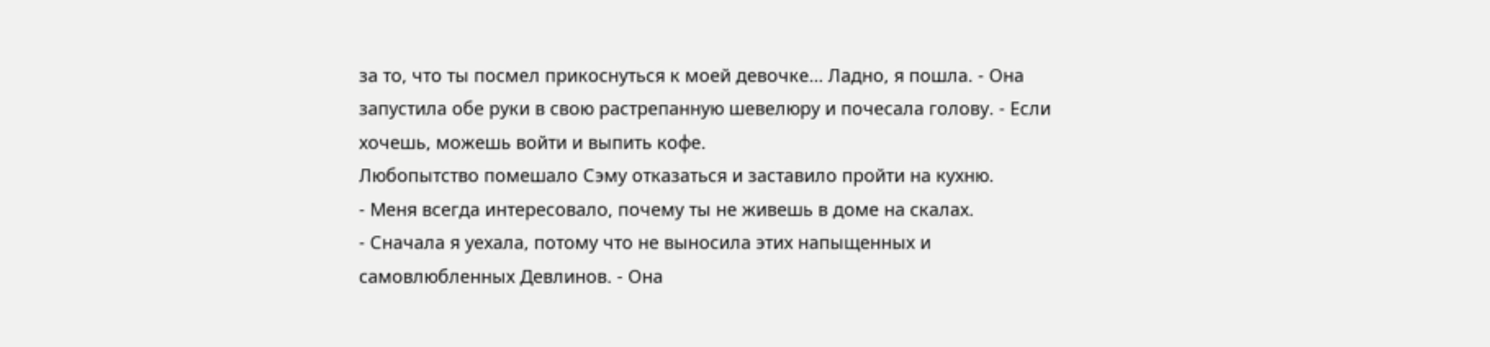за то, что ты посмел прикоснуться к моей девочке… Ладно, я пошла. - Она запустила обе руки в свою растрепанную шевелюру и почесала голову. - Если хочешь, можешь войти и выпить кофе.
Любопытство помешало Сэму отказаться и заставило пройти на кухню.
- Меня всегда интересовало, почему ты не живешь в доме на скалах.
- Сначала я уехала, потому что не выносила этих напыщенных и самовлюбленных Девлинов. - Она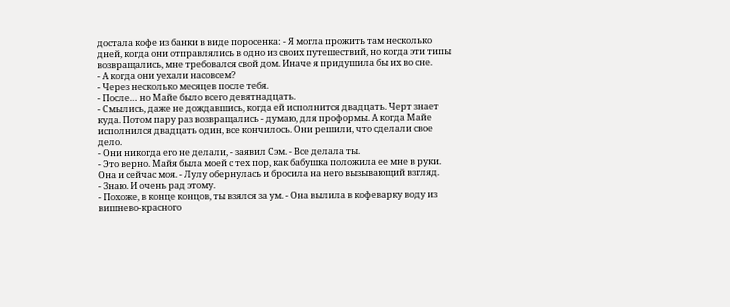достала кофе из банки в виде поросенка: - Я могла прожить там несколько дней, когда они отправлялись в одно из своих путешествий, но когда эти типы возвращались, мне требовался свой дом. Иначе я придушила бы их во сне.
- А когда они уехали насовсем?
- Через несколько месяцев после тебя.
- После… но Майе было всего девятнадцать.
- Смылись, даже не дождавшись, когда ей исполнится двадцать. Черт знает куда. Потом пару раз возвращались - думаю, для проформы. А когда Майе исполнился двадцать один, все кончилось. Они решили, что сделали свое дело.
- Они никогда его не делали, - заявил Сэм. - Все делала ты.
- Это верно. Майя была моей с тех пор, как бабушка положила ее мне в руки. Она и сейчас моя. - Лулу обернулась и бросила на него вызывающий взгляд.
- Знаю. И очень рад этому.
- Похоже, в конце концов, ты взялся за ум. - Она вылила в кофеварку воду из вишнево-красного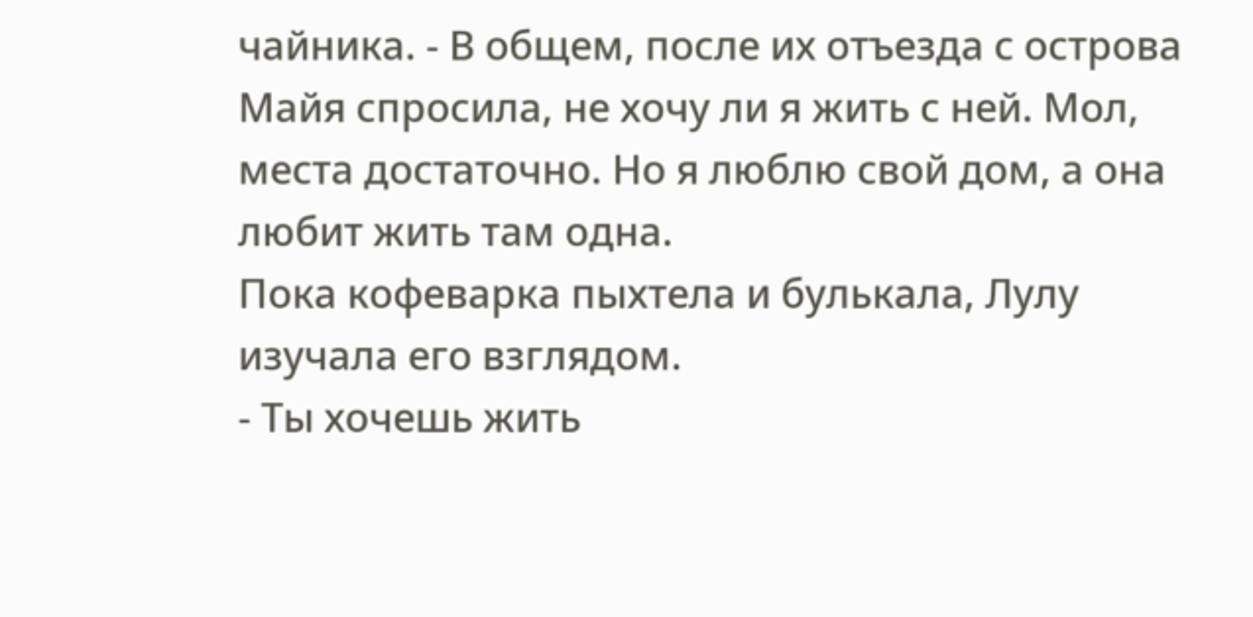чайника. - В общем, после их отъезда с острова Майя спросила, не хочу ли я жить с ней. Мол, места достаточно. Но я люблю свой дом, а она любит жить там одна.
Пока кофеварка пыхтела и булькала, Лулу изучала его взглядом.
- Ты хочешь жить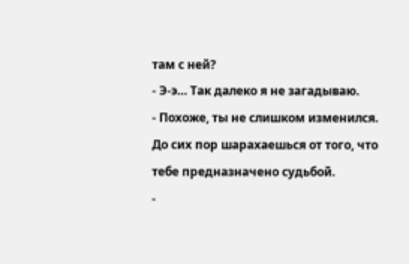там с ней?
- Э-э… Так далеко я не загадываю.
- Похоже, ты не слишком изменился. До сих пор шарахаешься от того, что тебе предназначено судьбой.
-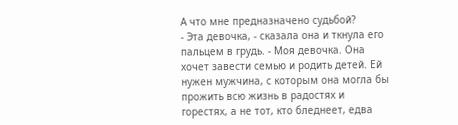А что мне предназначено судьбой?
- Эта девочка, - сказала она и ткнула его пальцем в грудь. - Моя девочка. Она хочет завести семью и родить детей. Ей нужен мужчина, с которым она могла бы прожить всю жизнь в радостях и горестях, а не тот, кто бледнеет, едва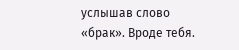услышав слово «брак». Вроде тебя.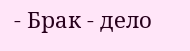- Брак - дело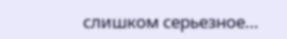слишком серьезное…